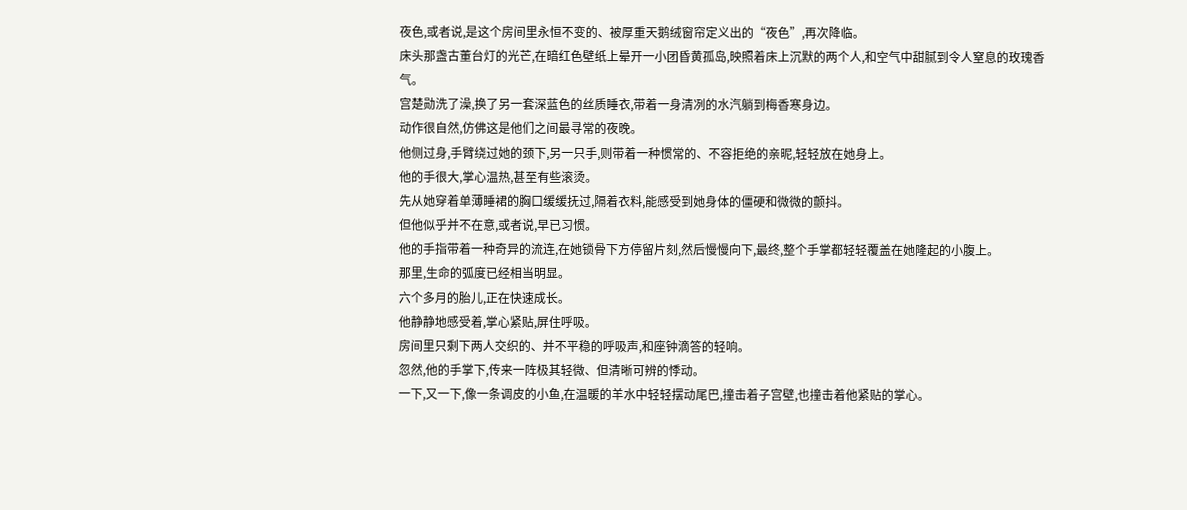夜色,或者说,是这个房间里永恒不变的、被厚重天鹅绒窗帘定义出的“夜色”,再次降临。
床头那盏古董台灯的光芒,在暗红色壁纸上晕开一小团昏黄孤岛,映照着床上沉默的两个人,和空气中甜腻到令人窒息的玫瑰香气。
宫楚勋洗了澡,换了另一套深蓝色的丝质睡衣,带着一身清冽的水汽躺到梅香寒身边。
动作很自然,仿佛这是他们之间最寻常的夜晚。
他侧过身,手臂绕过她的颈下,另一只手,则带着一种惯常的、不容拒绝的亲昵,轻轻放在她身上。
他的手很大,掌心温热,甚至有些滚烫。
先从她穿着单薄睡裙的胸口缓缓抚过,隔着衣料,能感受到她身体的僵硬和微微的颤抖。
但他似乎并不在意,或者说,早已习惯。
他的手指带着一种奇异的流连,在她锁骨下方停留片刻,然后慢慢向下,最终,整个手掌都轻轻覆盖在她隆起的小腹上。
那里,生命的弧度已经相当明显。
六个多月的胎儿,正在快速成长。
他静静地感受着,掌心紧贴,屏住呼吸。
房间里只剩下两人交织的、并不平稳的呼吸声,和座钟滴答的轻响。
忽然,他的手掌下,传来一阵极其轻微、但清晰可辨的悸动。
一下,又一下,像一条调皮的小鱼,在温暖的羊水中轻轻摆动尾巴,撞击着子宫壁,也撞击着他紧贴的掌心。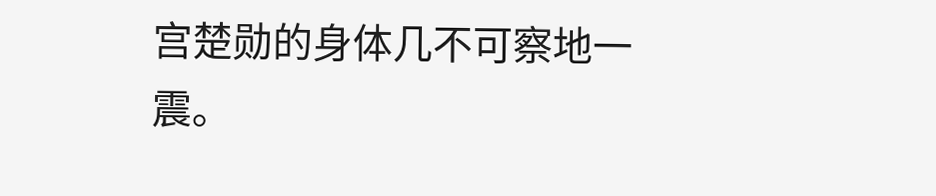宫楚勋的身体几不可察地一震。